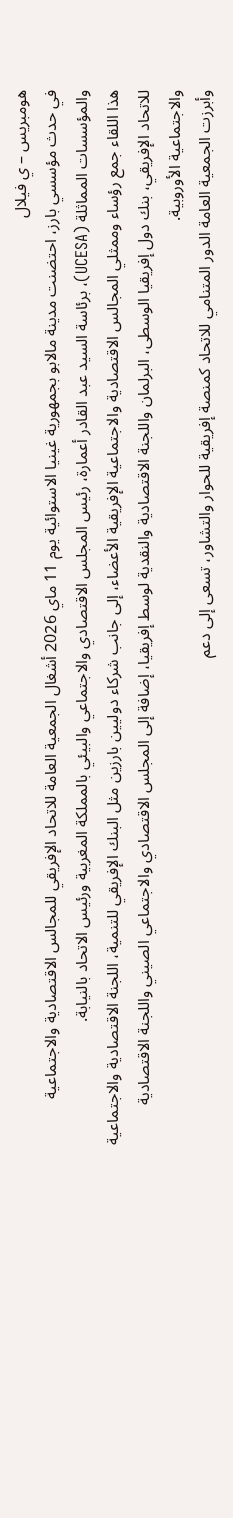هومبريس – ي فيلال
في حدث مؤسسي بارز، احتضنت مدينة مالابو بجمهورية غينيا الاستوائية يوم 11 ماي 2026 أشغال الجمعية العامة للاتحاد الإفريقي للمجالس الاقتصادية والاجتماعية والمؤسسات المماثلة (UCESA)، برئاسة السيد عبد القادر أعمارة، رئيس المجلس الاقتصادي والاجتماعي والبيئي بالمملكة المغربية ورئيس الاتحاد بالنيابة.
هذا اللقاء جمع رؤساء وممثلي المجالس الاقتصادية والاجتماعية الإفريقية الأعضاء، إلى جانب شركاء دوليين بارزين مثل البنك الإفريقي للتنمية، اللجنة الاقتصادية والاجتماعية للاتحاد الإفريقي، بنك دول إفريقيا الوسطى، البرلمان واللجنة الاقتصادية والنقدية لوسط إفريقيا، إضافة إلى المجلس الاقتصادي والاجتماعي الصيني واللجنة الاقتصادية والاجتماعية الأوروبية.
وأبرزت الجمعية العامة الدور المتنامي للاتحاد كمنصة إفريقية للحوار والتشاور، تسعى إلى دعم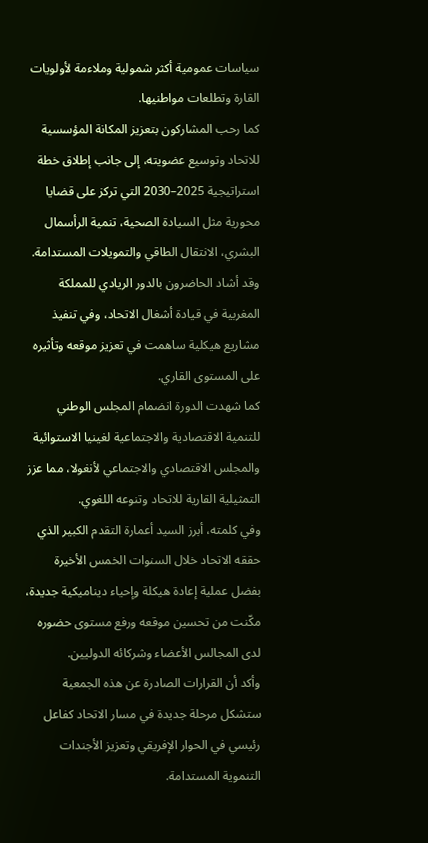سياسات عمومية أكثر شمولية وملاءمة لأولويات القارة وتطلعات مواطنيها.
كما رحب المشاركون بتعزيز المكانة المؤسسية للاتحاد وتوسيع عضويته، إلى جانب إطلاق خطة استراتيجية 2025–2030 التي تركز على قضايا محورية مثل السيادة الصحية، تنمية الرأسمال البشري، الانتقال الطاقي والتمويلات المستدامة.
وقد أشاد الحاضرون بالدور الريادي للمملكة المغربية في قيادة أشغال الاتحاد، وفي تنفيذ مشاريع هيكلية ساهمت في تعزيز موقعه وتأثيره على المستوى القاري.
كما شهدت الدورة انضمام المجلس الوطني للتنمية الاقتصادية والاجتماعية لغينيا الاستوائية والمجلس الاقتصادي والاجتماعي لأنغولا، مما عزز التمثيلية القارية للاتحاد وتنوعه اللغوي.
وفي كلمته، أبرز السيد أعمارة التقدم الكبير الذي حققه الاتحاد خلال السنوات الخمس الأخيرة بفضل عملية إعادة هيكلة وإحياء ديناميكية جديدة، مكّنت من تحسين موقعه ورفع مستوى حضوره لدى المجالس الأعضاء وشركائه الدوليين.
وأكد أن القرارات الصادرة عن هذه الجمعية ستشكل مرحلة جديدة في مسار الاتحاد كفاعل رئيسي في الحوار الإفريقي وتعزيز الأجندات التنموية المستدامة.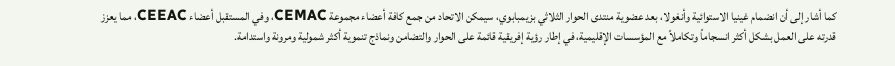كما أشار إلى أن انضمام غينيا الاستوائية وأنغولا، بعد عضوية منتدى الحوار الثلاثي بزيمبابوي، سيمكن الاتحاد من جمع كافة أعضاء مجموعة CEMAC، وفي المستقبل أعضاء CEEAC، مما يعزز قدرته على العمل بشكل أكثر انسجاماً وتكاملاً مع المؤسسات الإقليمية، في إطار رؤية إفريقية قائمة على الحوار والتضامن ونماذج تنموية أكثر شمولية ومرونة واستدامة.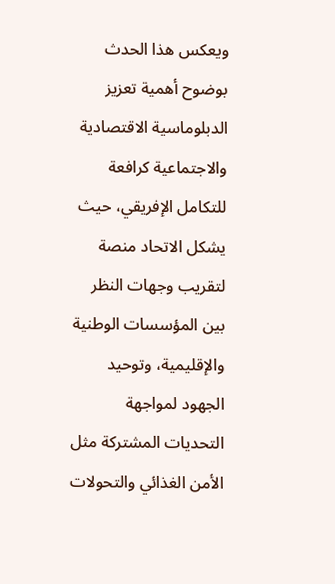ويعكس هذا الحدث بوضوح أهمية تعزيز الدبلوماسية الاقتصادية والاجتماعية كرافعة للتكامل الإفريقي، حيث يشكل الاتحاد منصة لتقريب وجهات النظر بين المؤسسات الوطنية والإقليمية، وتوحيد الجهود لمواجهة التحديات المشتركة مثل الأمن الغذائي والتحولات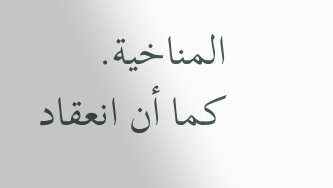المناخية.
كما أن انعقاد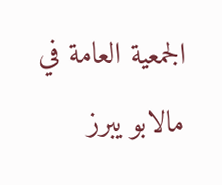الجمعية العامة في مالابو يبرز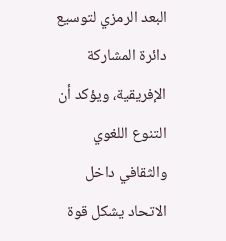البعد الرمزي لتوسيع دائرة المشاركة الإفريقية، ويؤكد أن التنوع اللغوي والثقافي داخل الاتحاد يشكل قوة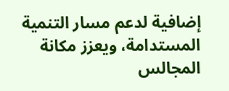إضافية لدعم مسار التنمية المستدامة، ويعزز مكانة المجالس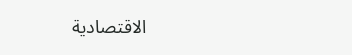الاقتصادية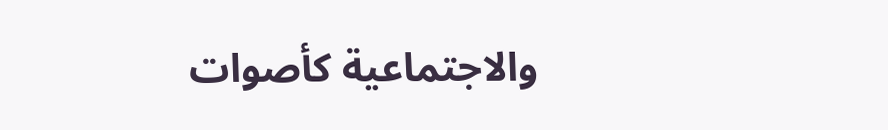والاجتماعية كأصوات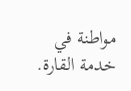مواطنة في خدمة القارة.